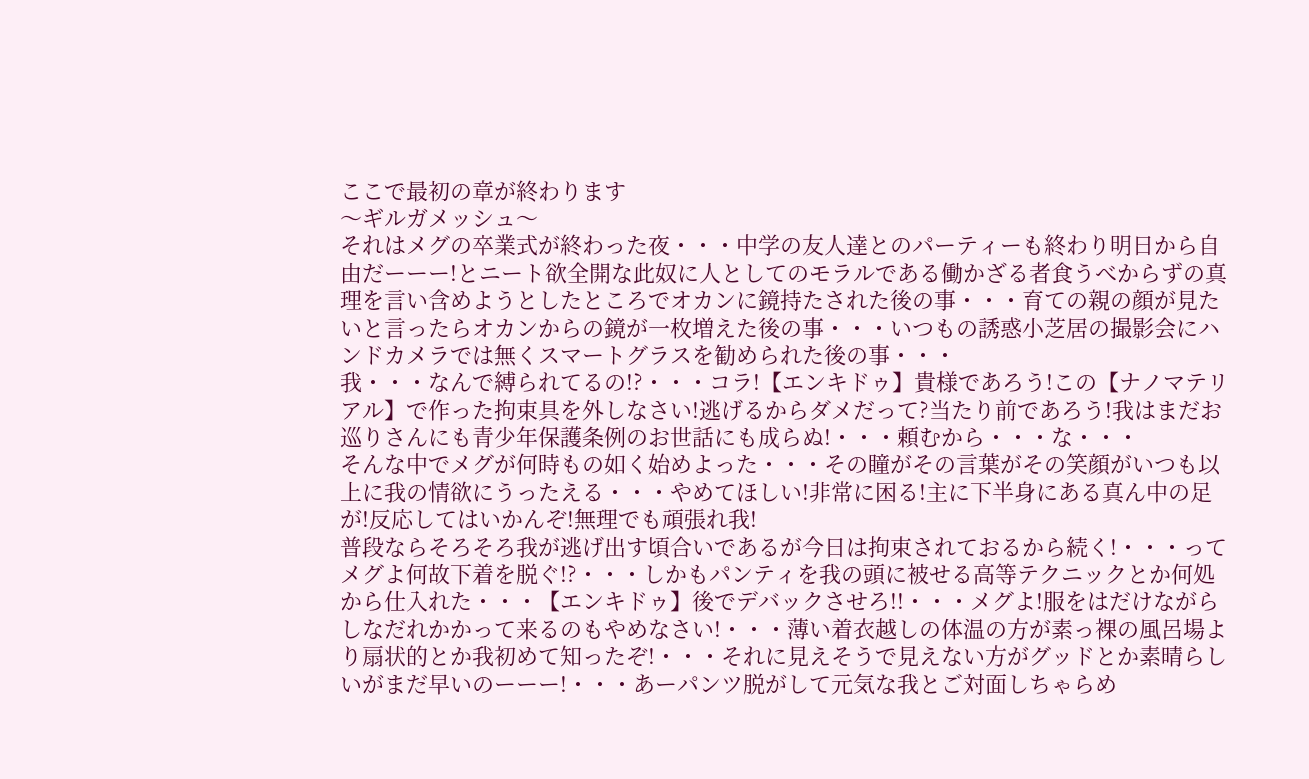ここで最初の章が終わります
〜ギルガメッシュ〜
それはメグの卒業式が終わった夜・・・中学の友人達とのパーティーも終わり明日から自由だーーー!とニート欲全開な此奴に人としてのモラルである働かざる者食うべからずの真理を言い含めようとしたところでオカンに鏡持たされた後の事・・・育ての親の顔が見たいと言ったらオカンからの鏡が一枚増えた後の事・・・いつもの誘惑小芝居の撮影会にハンドカメラでは無くスマートグラスを勧められた後の事・・・
我・・・なんで縛られてるの!?・・・コラ!【エンキドゥ】貴様であろう!この【ナノマテリアル】で作った拘束具を外しなさい!逃げるからダメだって?当たり前であろう!我はまだお巡りさんにも青少年保護条例のお世話にも成らぬ!・・・頼むから・・・な・・・
そんな中でメグが何時もの如く始めよった・・・その瞳がその言葉がその笑顔がいつも以上に我の情欲にうったえる・・・やめてほしい!非常に困る!主に下半身にある真ん中の足が!反応してはいかんぞ!無理でも頑張れ我!
普段ならそろそろ我が逃げ出す頃合いであるが今日は拘束されておるから続く!・・・ってメグよ何故下着を脱ぐ!?・・・しかもパンティを我の頭に被せる高等テクニックとか何処から仕入れた・・・【エンキドゥ】後でデバックさせろ!!・・・メグよ!服をはだけながらしなだれかかって来るのもやめなさい!・・・薄い着衣越しの体温の方が素っ裸の風呂場より扇状的とか我初めて知ったぞ!・・・それに見えそうで見えない方がグッドとか素晴らしいがまだ早いのーーー!・・・あーパンツ脱がして元気な我とご対面しちゃらめ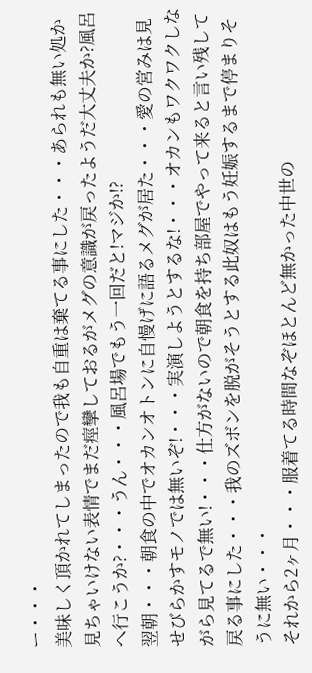ー・・・
美味しく頂かれてしまったので我も自重は棄てる事にした・・・あられも無い処か見ちゃいけない表情でまだ痙攣しておるがメグの意識が戻ったようだ大丈夫か?風呂へ行こうか?・・・うん・・・風呂場でもう一回だと!マジか!?
翌朝・・・朝食の中でオカンオトンに自慢げに語るメグが居た・・・愛の営みは見せびらかすモノでは無いぞ!・・・実演しようとするな!・・・オカンもワクワクしながら見てるで無い!・・・仕方がないので朝食を持ち部屋でやって来ると言い残して戻る事にした・・・我のズボンを脱がそうとする此奴はもう妊娠するまで停まりそうに無い・・・
それから2ヶ月・・・服着てる時間なぞほとんど無かった中世の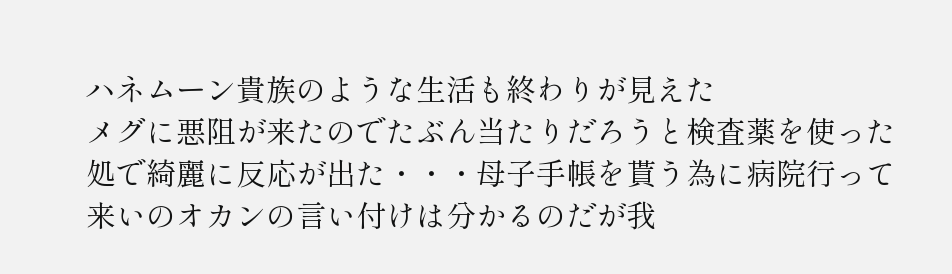ハネムーン貴族のような生活も終わりが見えた
メグに悪阻が来たのでたぶん当たりだろうと検査薬を使った処で綺麗に反応が出た・・・母子手帳を貰う為に病院行って来いのオカンの言い付けは分かるのだが我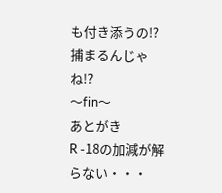も付き添うの!?捕まるんじゃね!?
〜fin〜
あとがき
R -18の加減が解らない・・・